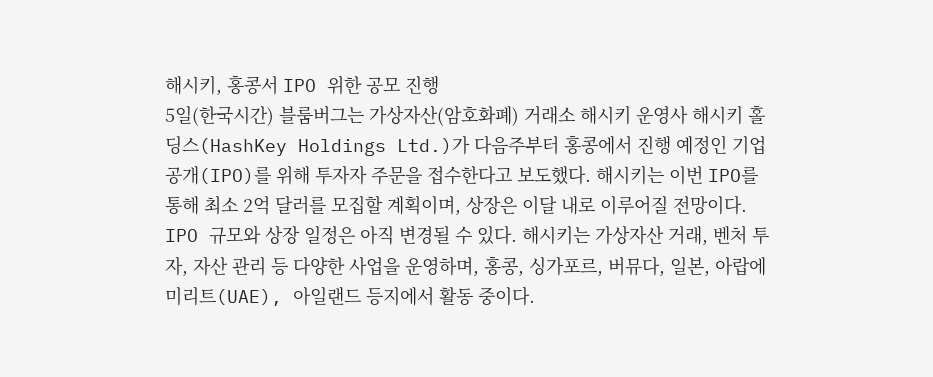해시키, 홍콩서 IPO 위한 공모 진행
5일(한국시간) 블룸버그는 가상자산(암호화폐) 거래소 해시키 운영사 해시키 홀딩스(HashKey Holdings Ltd.)가 다음주부터 홍콩에서 진행 예정인 기업공개(IPO)를 위해 투자자 주문을 접수한다고 보도했다. 해시키는 이번 IPO를 통해 최소 2억 달러를 모집할 계획이며, 상장은 이달 내로 이루어질 전망이다. IPO 규모와 상장 일정은 아직 변경될 수 있다. 해시키는 가상자산 거래, 벤처 투자, 자산 관리 등 다양한 사업을 운영하며, 홍콩, 싱가포르, 버뮤다, 일본, 아랍에미리트(UAE), 아일랜드 등지에서 활동 중이다.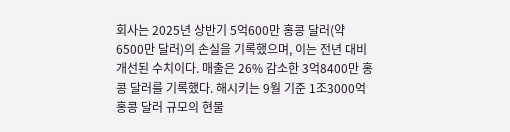회사는 2025년 상반기 5억600만 홍콩 달러(약 6500만 달러)의 손실을 기록했으며, 이는 전년 대비 개선된 수치이다. 매출은 26% 감소한 3억8400만 홍콩 달러를 기록했다. 해시키는 9월 기준 1조3000억 홍콩 달러 규모의 현물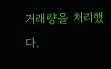거래량을 처리했다.